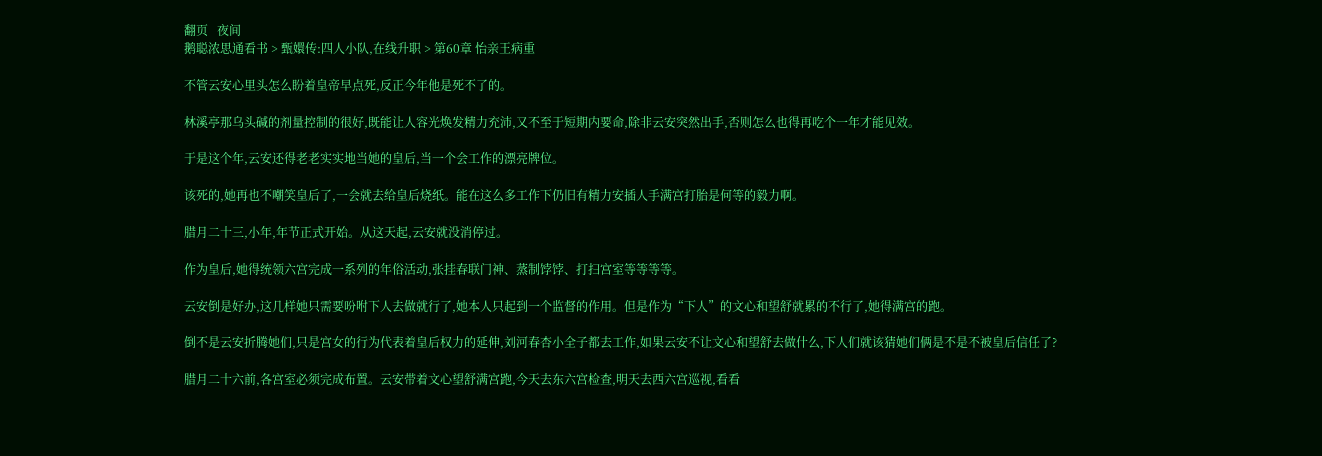翻页   夜间
鹅聪浓思通看书 > 甄嬛传:四人小队,在线升职 > 第60章 怡亲王病重

不管云安心里头怎么盼着皇帝早点死,反正今年他是死不了的。

林溪亭那乌头碱的剂量控制的很好,既能让人容光焕发精力充沛,又不至于短期内要命,除非云安突然出手,否则怎么也得再吃个一年才能见效。

于是这个年,云安还得老老实实地当她的皇后,当一个会工作的漂亮牌位。

该死的,她再也不嘲笑皇后了,一会就去给皇后烧纸。能在这么多工作下仍旧有精力安插人手满宫打胎是何等的毅力啊。

腊月二十三,小年,年节正式开始。从这天起,云安就没消停过。

作为皇后,她得统领六宫完成一系列的年俗活动,张挂春联门神、蒸制饽饽、打扫宫室等等等等。

云安倒是好办,这几样她只需要吩咐下人去做就行了,她本人只起到一个监督的作用。但是作为“下人”的文心和望舒就累的不行了,她得满宫的跑。

倒不是云安折腾她们,只是宫女的行为代表着皇后权力的延伸,刘河春杏小全子都去工作,如果云安不让文心和望舒去做什么,下人们就该猜她们俩是不是不被皇后信任了?

腊月二十六前,各宫室必须完成布置。云安带着文心望舒满宫跑,今天去东六宫检查,明天去西六宫巡视,看看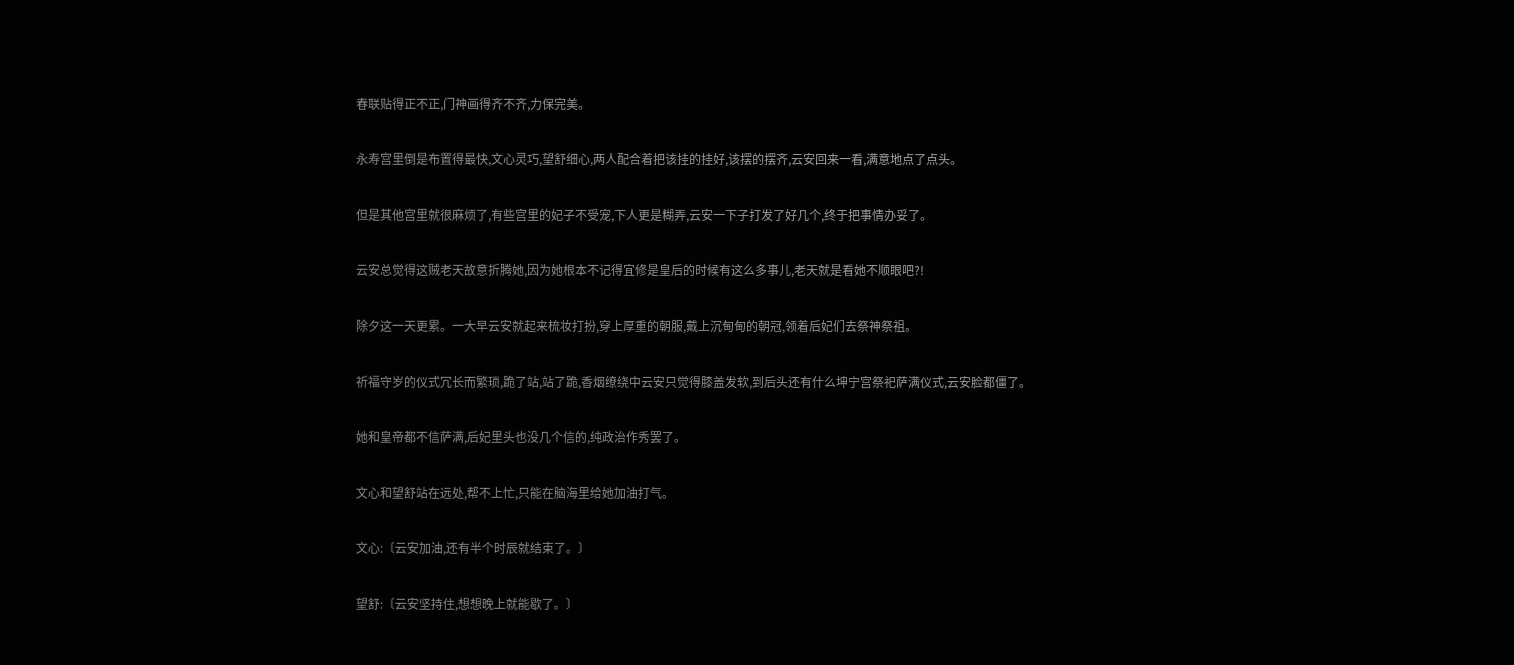春联贴得正不正,门神画得齐不齐,力保完美。

永寿宫里倒是布置得最快,文心灵巧,望舒细心,两人配合着把该挂的挂好,该摆的摆齐,云安回来一看,满意地点了点头。

但是其他宫里就很麻烦了,有些宫里的妃子不受宠,下人更是糊弄,云安一下子打发了好几个,终于把事情办妥了。

云安总觉得这贼老天故意折腾她,因为她根本不记得宜修是皇后的时候有这么多事儿,老天就是看她不顺眼吧?!

除夕这一天更累。一大早云安就起来梳妆打扮,穿上厚重的朝服,戴上沉甸甸的朝冠,领着后妃们去祭神祭祖。

祈福守岁的仪式冗长而繁琐,跪了站,站了跪,香烟缭绕中云安只觉得膝盖发软,到后头还有什么坤宁宫祭祀萨满仪式,云安脸都僵了。

她和皇帝都不信萨满,后妃里头也没几个信的,纯政治作秀罢了。

文心和望舒站在远处,帮不上忙,只能在脑海里给她加油打气。

文心:〔云安加油,还有半个时辰就结束了。〕

望舒:〔云安坚持住,想想晚上就能歇了。〕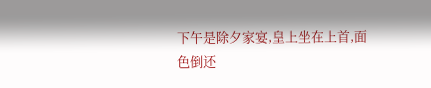下午是除夕家宴,皇上坐在上首,面色倒还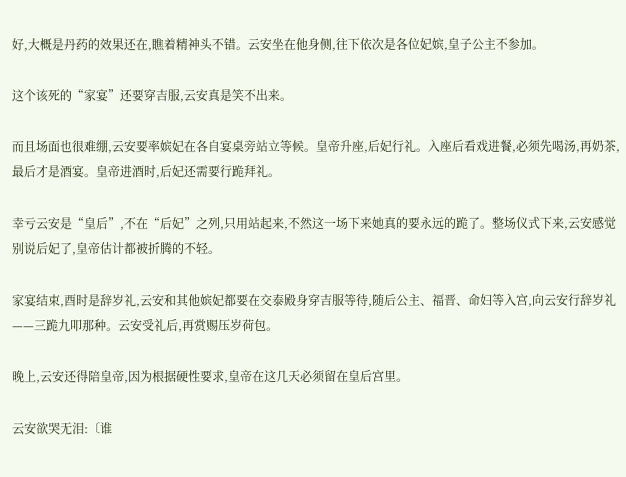好,大概是丹药的效果还在,瞧着精神头不错。云安坐在他身侧,往下依次是各位妃嫔,皇子公主不参加。

这个该死的“家宴”还要穿吉服,云安真是笑不出来。

而且场面也很难绷,云安要率嫔妃在各自宴桌旁站立等候。皇帝升座,后妃行礼。入座后看戏进餐,必须先喝汤,再奶茶,最后才是酒宴。皇帝进酒时,后妃还需要行跪拜礼。

幸亏云安是“皇后”,不在“后妃”之列,只用站起来,不然这一场下来她真的要永远的跪了。整场仪式下来,云安感觉别说后妃了,皇帝估计都被折腾的不轻。

家宴结束,酉时是辞岁礼,云安和其他嫔妃都要在交泰殿身穿吉服等待,随后公主、福晋、命妇等入宫,向云安行辞岁礼——三跪九叩那种。云安受礼后,再赏赐压岁荷包。

晚上,云安还得陪皇帝,因为根据硬性要求,皇帝在这几天必须留在皇后宫里。

云安欲哭无泪:〔谁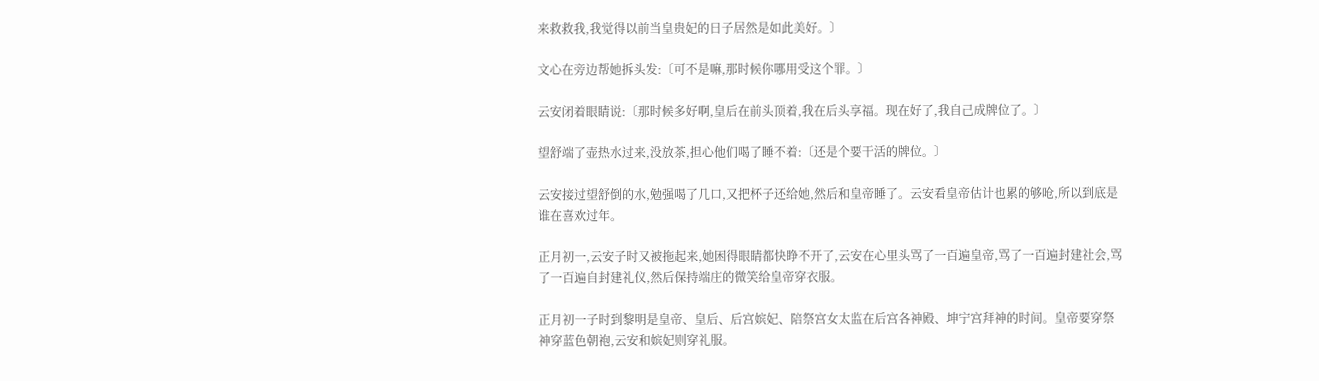来救救我,我觉得以前当皇贵妃的日子居然是如此美好。〕

文心在旁边帮她拆头发:〔可不是嘛,那时候你哪用受这个罪。〕

云安闭着眼睛说:〔那时候多好啊,皇后在前头顶着,我在后头享福。现在好了,我自己成牌位了。〕

望舒端了壶热水过来,没放茶,担心他们喝了睡不着:〔还是个要干活的牌位。〕

云安接过望舒倒的水,勉强喝了几口,又把杯子还给她,然后和皇帝睡了。云安看皇帝估计也累的够呛,所以到底是谁在喜欢过年。

正月初一,云安子时又被拖起来,她困得眼睛都快睁不开了,云安在心里头骂了一百遍皇帝,骂了一百遍封建社会,骂了一百遍自封建礼仪,然后保持端庄的微笑给皇帝穿衣服。

正月初一子时到黎明是皇帝、皇后、后宫嫔妃、陪祭宫女太监在后宫各神殿、坤宁宫拜神的时间。皇帝要穿祭神穿蓝色朝袍,云安和嫔妃则穿礼服。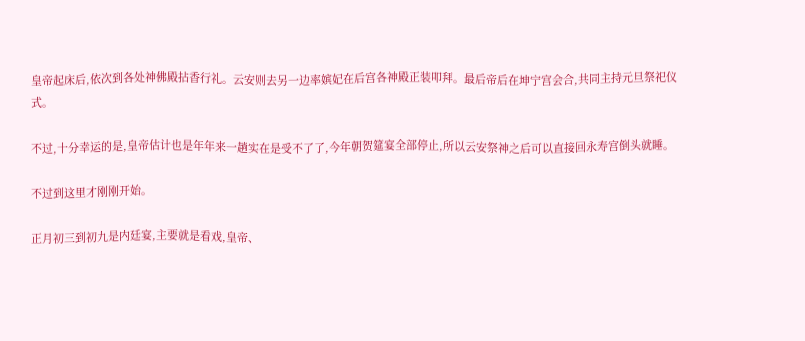皇帝起床后,依次到各处神佛殿拈香行礼。云安则去另一边率嫔妃在后宫各神殿正装叩拜。最后帝后在坤宁宫会合,共同主持元旦祭祀仪式。

不过,十分幸运的是,皇帝估计也是年年来一趟实在是受不了了,今年朝贺筵宴全部停止,所以云安祭神之后可以直接回永寿宫倒头就睡。

不过到这里才刚刚开始。

正月初三到初九是内廷宴,主要就是看戏,皇帝、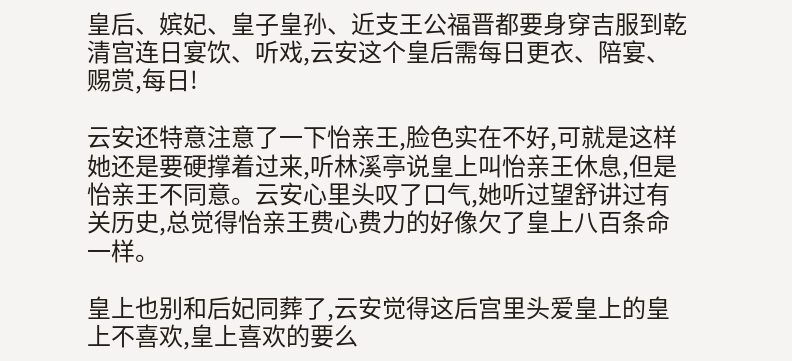皇后、嫔妃、皇子皇孙、近支王公福晋都要身穿吉服到乾清宫连日宴饮、听戏,云安这个皇后需每日更衣、陪宴、赐赏,每日!

云安还特意注意了一下怡亲王,脸色实在不好,可就是这样她还是要硬撑着过来,听林溪亭说皇上叫怡亲王休息,但是怡亲王不同意。云安心里头叹了口气,她听过望舒讲过有关历史,总觉得怡亲王费心费力的好像欠了皇上八百条命一样。

皇上也别和后妃同葬了,云安觉得这后宫里头爱皇上的皇上不喜欢,皇上喜欢的要么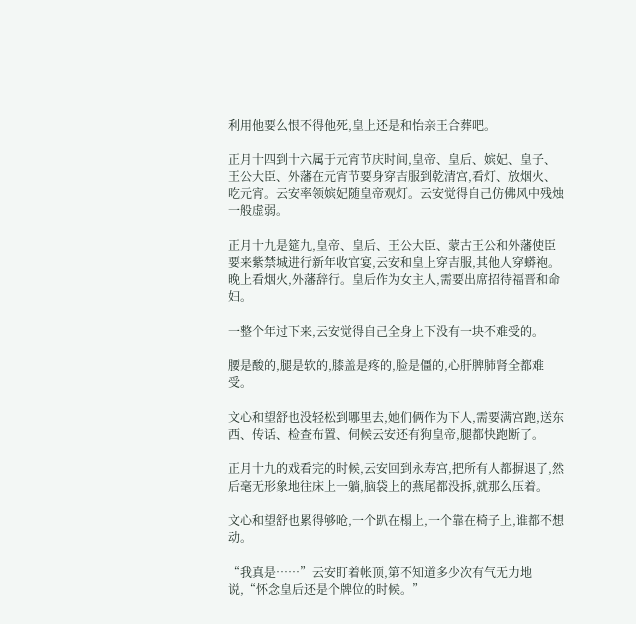利用他要么恨不得他死,皇上还是和怡亲王合葬吧。

正月十四到十六属于元宵节庆时间,皇帝、皇后、嫔妃、皇子、王公大臣、外藩在元宵节要身穿吉服到乾清宫,看灯、放烟火、吃元宵。云安率领嫔妃随皇帝观灯。云安觉得自己仿佛风中残烛一般虚弱。

正月十九是筵九,皇帝、皇后、王公大臣、蒙古王公和外藩使臣要来紫禁城进行新年收官宴,云安和皇上穿吉服,其他人穿蟒袍。晚上看烟火,外藩辞行。皇后作为女主人,需要出席招待福晋和命妇。

一整个年过下来,云安觉得自己全身上下没有一块不难受的。

腰是酸的,腿是软的,膝盖是疼的,脸是僵的,心肝脾肺肾全都难受。

文心和望舒也没轻松到哪里去,她们俩作为下人,需要满宫跑,送东西、传话、检查布置、伺候云安还有狗皇帝,腿都快跑断了。

正月十九的戏看完的时候,云安回到永寿宫,把所有人都摒退了,然后毫无形象地往床上一躺,脑袋上的燕尾都没拆,就那么压着。

文心和望舒也累得够呛,一个趴在榻上,一个靠在椅子上,谁都不想动。

“我真是……”云安盯着帐顶,第不知道多少次有气无力地说,“怀念皇后还是个牌位的时候。”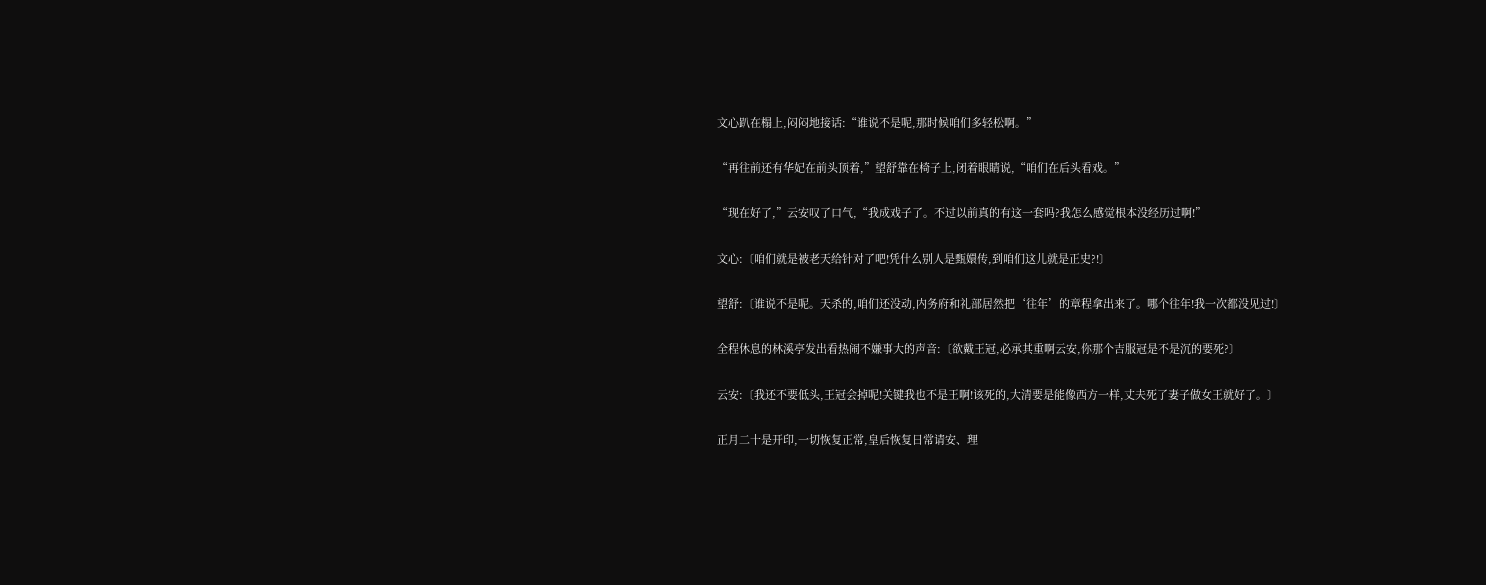文心趴在榻上,闷闷地接话:“谁说不是呢,那时候咱们多轻松啊。”

“再往前还有华妃在前头顶着,”望舒靠在椅子上,闭着眼睛说,“咱们在后头看戏。”

“现在好了,”云安叹了口气,“我成戏子了。不过以前真的有这一套吗?我怎么感觉根本没经历过啊!”

文心:〔咱们就是被老天给针对了吧!凭什么别人是甄嬛传,到咱们这儿就是正史?!〕

望舒:〔谁说不是呢。天杀的,咱们还没动,内务府和礼部居然把‘往年’的章程拿出来了。哪个往年!我一次都没见过!〕

全程休息的林溪亭发出看热闹不嫌事大的声音:〔欲戴王冠,必承其重啊云安,你那个吉服冠是不是沉的要死?〕

云安:〔我还不要低头,王冠会掉呢!关键我也不是王啊!该死的,大清要是能像西方一样,丈夫死了妻子做女王就好了。〕

正月二十是开印,一切恢复正常,皇后恢复日常请安、理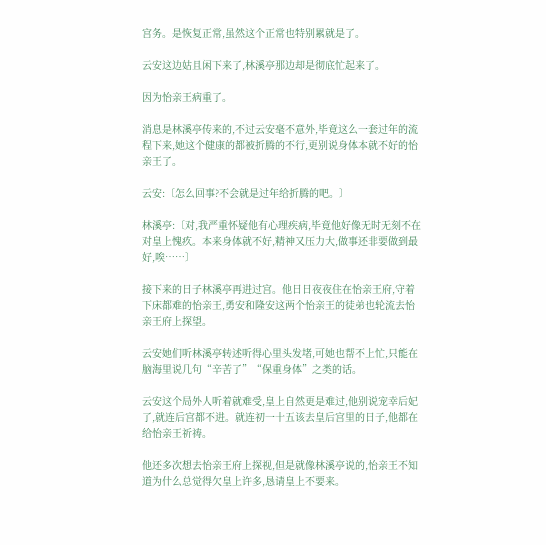宫务。是恢复正常,虽然这个正常也特别累就是了。

云安这边姑且闲下来了,林溪亭那边却是彻底忙起来了。

因为怡亲王病重了。

消息是林溪亭传来的,不过云安毫不意外,毕竟这么一套过年的流程下来,她这个健康的都被折腾的不行,更别说身体本就不好的怡亲王了。

云安:〔怎么回事?不会就是过年给折腾的吧。〕

林溪亭:〔对,我严重怀疑他有心理疾病,毕竟他好像无时无刻不在对皇上愧疚。本来身体就不好,精神又压力大,做事还非要做到最好,唉……〕

接下来的日子林溪亭再进过宫。他日日夜夜住在怡亲王府,守着下床都难的怡亲王,勇安和隆安这两个怡亲王的徒弟也轮流去怡亲王府上探望。

云安她们听林溪亭转述听得心里头发堵,可她也帮不上忙,只能在脑海里说几句“辛苦了”“保重身体”之类的话。

云安这个局外人听着就难受,皇上自然更是难过,他别说宠幸后妃了,就连后宫都不进。就连初一十五该去皇后宫里的日子,他都在给怡亲王祈祷。

他还多次想去怡亲王府上探视,但是就像林溪亭说的,怡亲王不知道为什么总觉得欠皇上许多,恳请皇上不要来。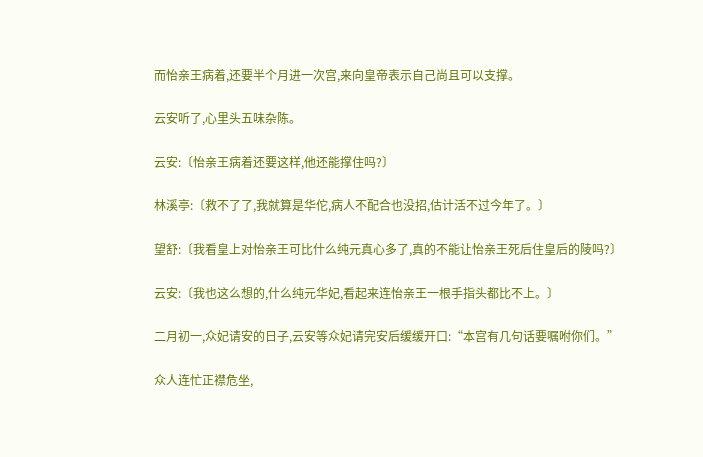而怡亲王病着,还要半个月进一次宫,来向皇帝表示自己尚且可以支撑。

云安听了,心里头五味杂陈。

云安:〔怡亲王病着还要这样,他还能撑住吗?〕

林溪亭:〔救不了了,我就算是华佗,病人不配合也没招,估计活不过今年了。〕

望舒:〔我看皇上对怡亲王可比什么纯元真心多了,真的不能让怡亲王死后住皇后的陵吗?〕

云安:〔我也这么想的,什么纯元华妃,看起来连怡亲王一根手指头都比不上。〕

二月初一,众妃请安的日子,云安等众妃请完安后缓缓开口:“本宫有几句话要嘱咐你们。”

众人连忙正襟危坐,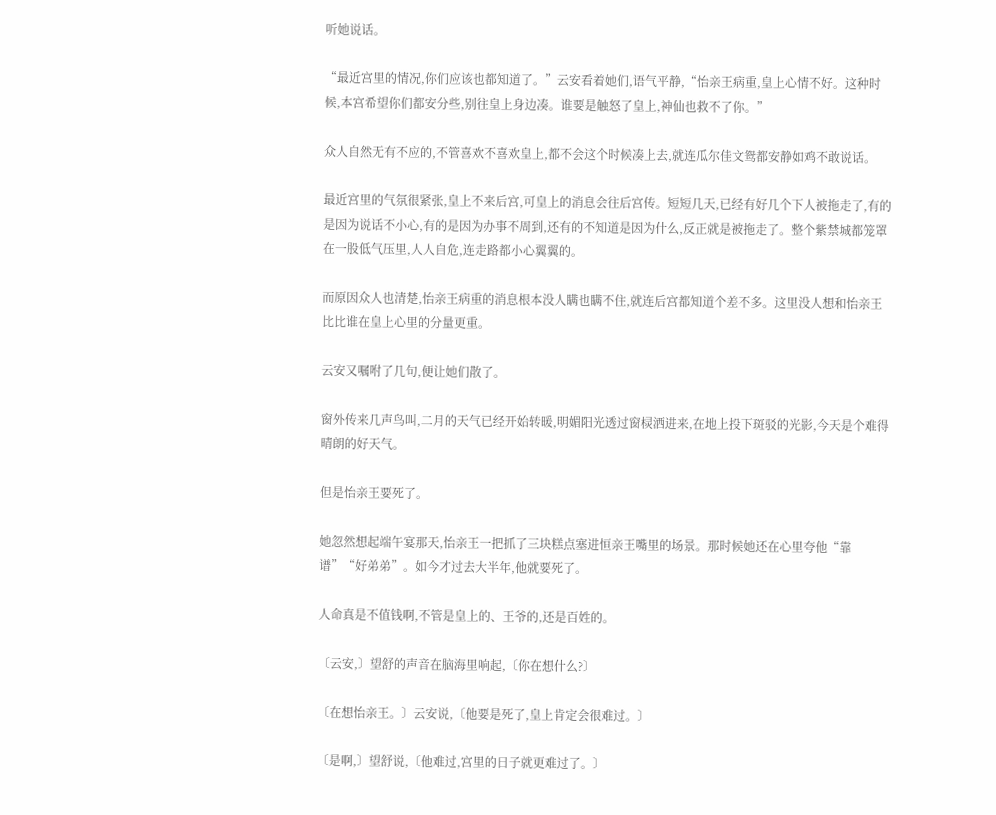听她说话。

“最近宫里的情况,你们应该也都知道了。”云安看着她们,语气平静,“怡亲王病重,皇上心情不好。这种时候,本宫希望你们都安分些,别往皇上身边凑。谁要是触怒了皇上,神仙也救不了你。”

众人自然无有不应的,不管喜欢不喜欢皇上,都不会这个时候凑上去,就连瓜尔佳文鸳都安静如鸡不敢说话。

最近宫里的气氛很紧张,皇上不来后宫,可皇上的消息会往后宫传。短短几天,已经有好几个下人被拖走了,有的是因为说话不小心,有的是因为办事不周到,还有的不知道是因为什么,反正就是被拖走了。整个紫禁城都笼罩在一股低气压里,人人自危,连走路都小心翼翼的。

而原因众人也清楚,怡亲王病重的消息根本没人瞒也瞒不住,就连后宫都知道个差不多。这里没人想和怡亲王比比谁在皇上心里的分量更重。

云安又嘱咐了几句,便让她们散了。

窗外传来几声鸟叫,二月的天气已经开始转暖,明媚阳光透过窗棂洒进来,在地上投下斑驳的光影,今天是个难得晴朗的好天气。

但是怡亲王要死了。

她忽然想起端午宴那天,怡亲王一把抓了三块糕点塞进恒亲王嘴里的场景。那时候她还在心里夸他“靠谱”“好弟弟”。如今才过去大半年,他就要死了。

人命真是不值钱啊,不管是皇上的、王爷的,还是百姓的。

〔云安,〕望舒的声音在脑海里响起,〔你在想什么?〕

〔在想怡亲王。〕云安说,〔他要是死了,皇上肯定会很难过。〕

〔是啊,〕望舒说,〔他难过,宫里的日子就更难过了。〕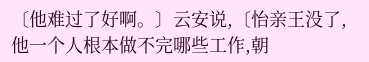〔他难过了好啊。〕云安说,〔怡亲王没了,他一个人根本做不完哪些工作,朝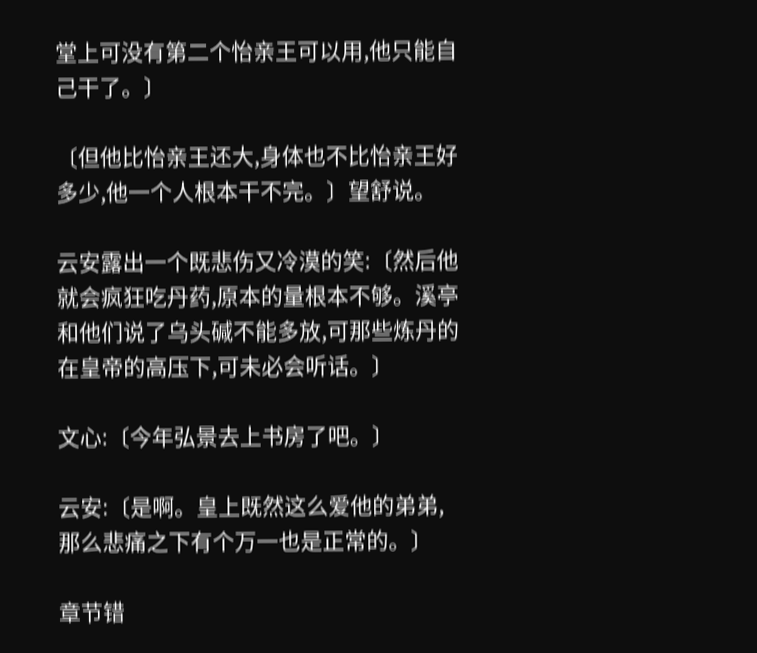堂上可没有第二个怡亲王可以用,他只能自己干了。〕

〔但他比怡亲王还大,身体也不比怡亲王好多少,他一个人根本干不完。〕望舒说。

云安露出一个既悲伤又冷漠的笑:〔然后他就会疯狂吃丹药,原本的量根本不够。溪亭和他们说了乌头碱不能多放,可那些炼丹的在皇帝的高压下,可未必会听话。〕

文心:〔今年弘景去上书房了吧。〕

云安:〔是啊。皇上既然这么爱他的弟弟,那么悲痛之下有个万一也是正常的。〕

章节错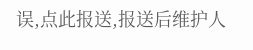误,点此报送,报送后维护人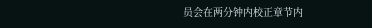员会在两分钟内校正章节内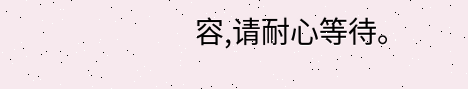容,请耐心等待。